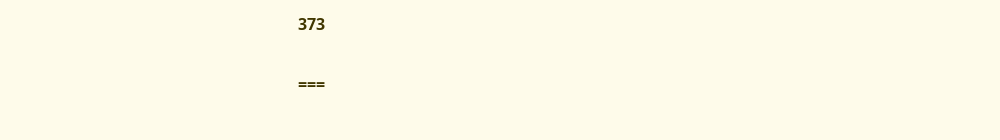373

===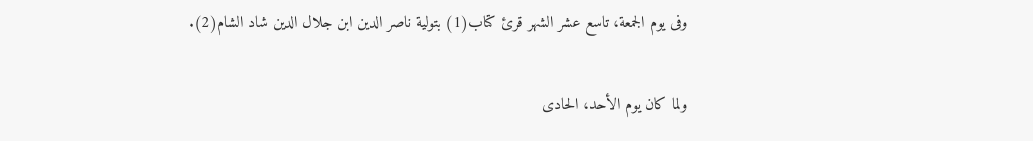وفى يوم الجمعة، تاسع عشر الشهر قرئ كتاب(1) بتولية ناصر الدين ابن جلال الدين شاد الشام(2).

ولما كان يوم الأحد، الحادى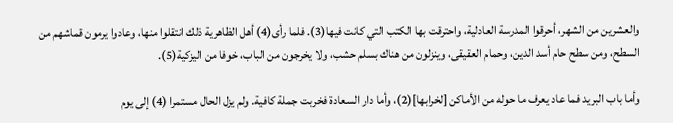والعشرين من الشهر، أحرقوا المدرسة العادلية، واحترقت بها الكتب التي كانت فيها(3). فلما رأى(4) أهل الظاهرية ذلك انتقلوا منها، وعادوا يرمون قماشهم من السطح، ومن سطح حام أسد الدين، وحمام العقيقى، وينزلون من هناك بسلم حشب، ولا يخرجون من الباب، خوفا من اليزكية(5).

وأما باب البريد فما عاد يعرف ما حوله من الأماكن [لخرابها](2)، وأما دار السعادة فخربت جملة كافية. ولم يزل الحال مستمرا (4) إلى يوم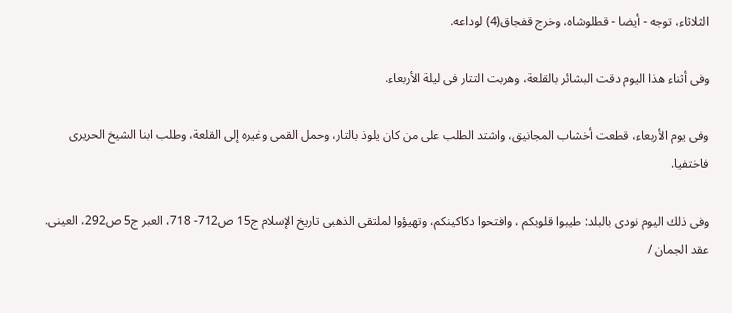الثلاثاء، توجه - أيضا - قطلوشاه، وخرج قفجاق(4) لوداعه.

وفى أثناء هذا اليوم دقت البشائر بالقلعة، وهربت التتار فى ليلة الأربعاء.

وفى يوم الأربعاء، قطعت أخشاب المجانيق، واشتد الطلب على من كان يلوذ بالتار، وحمل القمى وغيره إلى القلعة، وطلب ابنا الشيخ الحريرى فاختفيا.

وفى ذلك اليوم نودى بالبلد: طيبوا قلوبكم ، وافتحوا دكاكينكم، وتهيؤوا لملتقى الذهبى تاريخ الإسلام ج15 ص712- 718، العبر ج5 ص292، العينى. عقد الجمان /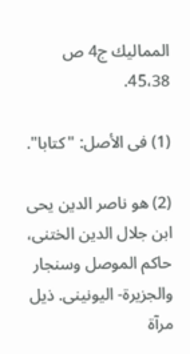المماليك ج4 ص 45،38.

(1) فى الأصل: "كتابا".

(2) هو ناصر الدين يحى ابن جلال الدين الختنى، حاكم الموصل وسنجار والجزيرة- اليونينى. ذيل مرآة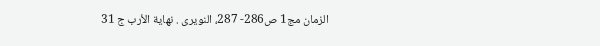الزمان مج1 ص286- 287، النويرى . نهاية الأرب ج 31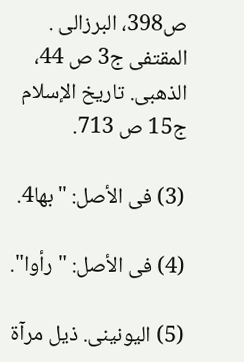ص398، البرزالى . المقتفى ج3 ص 44، الذهبى. تاريخ الإسلام ج15 ص 713.

(3) فى الأصل: "بها4.

(4) فى الأصل: "رأوا".

(5) اليونينى. ذيل مرآة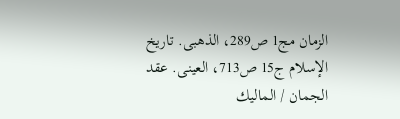الزمان مج1 ص289، الذهبى. تاريخ الإسلام ج15 ص713، العينى. عقد الجمان / الماليك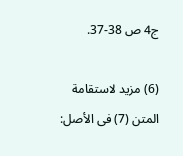ج4 ص 38-37.

(6) مزيد لاستقامة المتن (7) فى الأصل: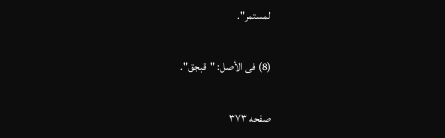لمستمر".

(8) فى الأصل: "قبجق".

صفحه ۳۷۳